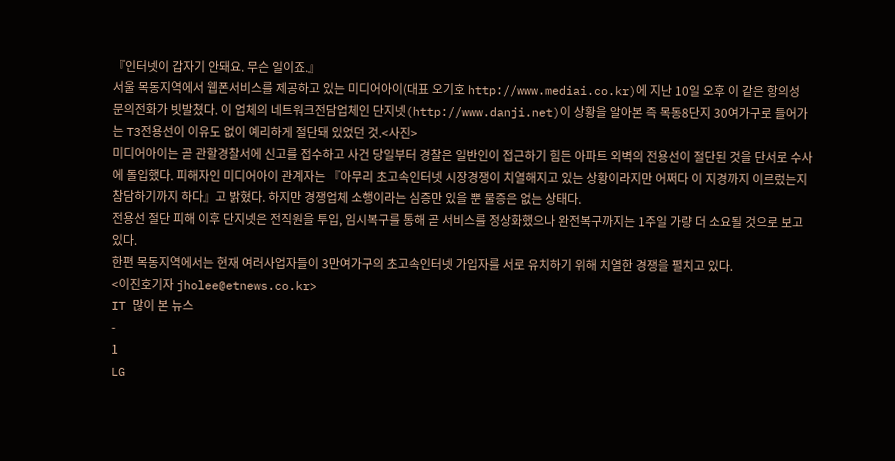『인터넷이 갑자기 안돼요. 무슨 일이죠.』
서울 목동지역에서 웹폰서비스를 제공하고 있는 미디어아이(대표 오기호 http://www.mediai.co.kr)에 지난 10일 오후 이 같은 항의성 문의전화가 빗발쳤다. 이 업체의 네트워크전담업체인 단지넷(http://www.danji.net)이 상황을 알아본 즉 목동8단지 30여가구로 들어가는 T3전용선이 이유도 없이 예리하게 절단돼 있었던 것.<사진>
미디어아이는 곧 관할경찰서에 신고를 접수하고 사건 당일부터 경찰은 일반인이 접근하기 힘든 아파트 외벽의 전용선이 절단된 것을 단서로 수사에 돌입했다. 피해자인 미디어아이 관계자는 『아무리 초고속인터넷 시장경쟁이 치열해지고 있는 상황이라지만 어쩌다 이 지경까지 이르렀는지 참담하기까지 하다』고 밝혔다. 하지만 경쟁업체 소행이라는 심증만 있을 뿐 물증은 없는 상태다.
전용선 절단 피해 이후 단지넷은 전직원을 투입, 임시복구를 통해 곧 서비스를 정상화했으나 완전복구까지는 1주일 가량 더 소요될 것으로 보고 있다.
한편 목동지역에서는 현재 여러사업자들이 3만여가구의 초고속인터넷 가입자를 서로 유치하기 위해 치열한 경쟁을 펼치고 있다.
<이진호기자 jholee@etnews.co.kr>
IT 많이 본 뉴스
-
1
LG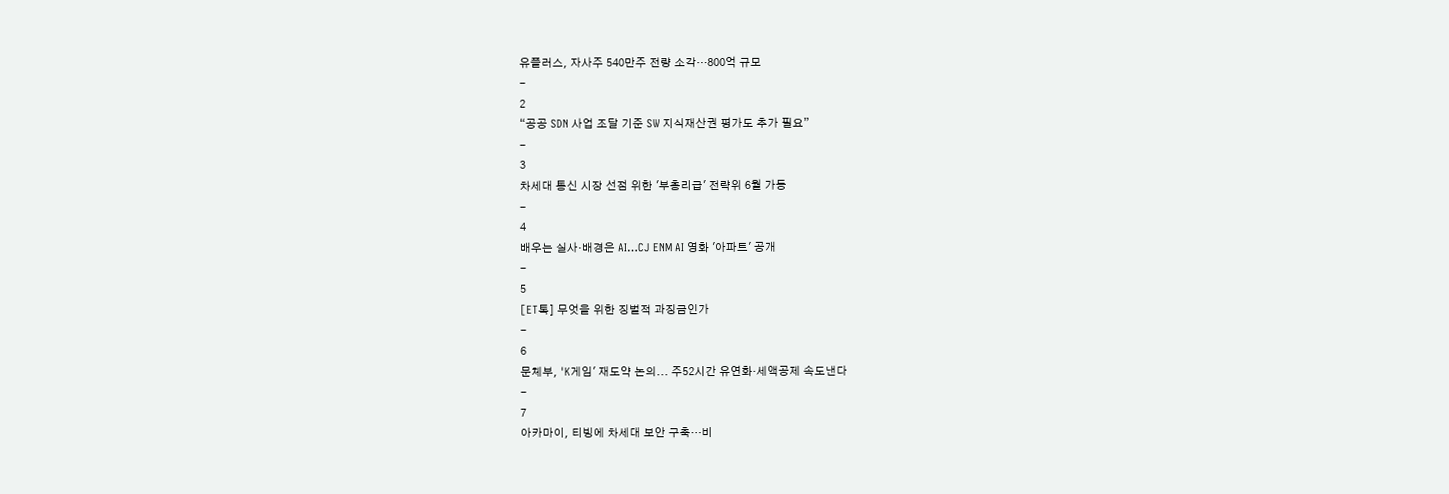유플러스, 자사주 540만주 전량 소각…800억 규모
-
2
“공공 SDN 사업 조달 기준 SW 지식재산권 평가도 추가 필요”
-
3
차세대 통신 시장 선점 위한 '부총리급' 전략위 6월 가동
-
4
배우는 실사·배경은 AI…CJ ENM AI 영화 '아파트' 공개
-
5
[ET톡] 무엇을 위한 징벌적 과징금인가
-
6
문체부, 'K게임' 재도약 논의... 주52시간 유연화·세액공제 속도낸다
-
7
아카마이, 티빙에 차세대 보안 구축…비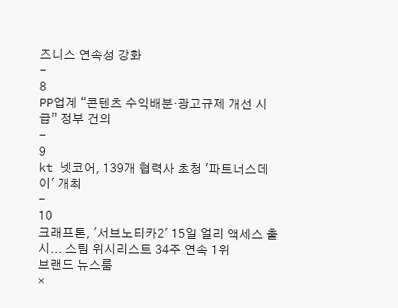즈니스 연속성 강화
-
8
PP업계 “콘텐츠 수익배분·광고규제 개선 시급” 정부 건의
-
9
kt 넷코어, 139개 협력사 초청 '파트너스데이' 개최
-
10
크래프톤, '서브노티카2' 15일 얼리 액세스 출시... 스팀 위시리스트 34주 연속 1위
브랜드 뉴스룸
×